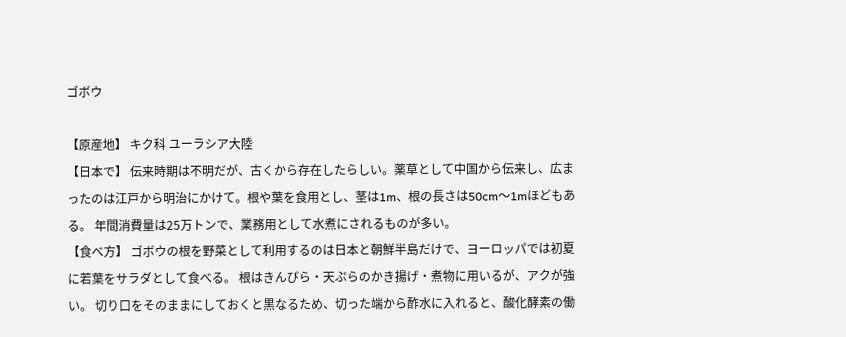ゴボウ

【原産地】 キク科 ユーラシア大陸
【日本で】 伝来時期は不明だが、古くから存在したらしい。薬草として中国から伝来し、広まったのは江戸から明治にかけて。根や葉を食用とし、茎は1m、根の長さは50cm〜1mほどもある。 年間消費量は25万トンで、業務用として水煮にされるものが多い。
【食べ方】 ゴボウの根を野菜として利用するのは日本と朝鮮半島だけで、ヨーロッパでは初夏に若葉をサラダとして食べる。 根はきんぴら・天ぷらのかき揚げ・煮物に用いるが、アクが強い。 切り口をそのままにしておくと黒なるため、切った端から酢水に入れると、酸化酵素の働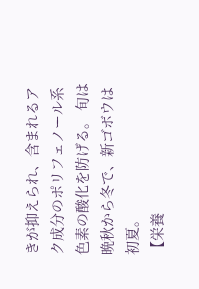きが抑えられ、含まれるアク成分のポリフェノール系色素の酸化を防げる。 旬は晩秋から冬で、新ゴボウは初夏。
【栄養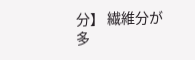分】 繊維分が多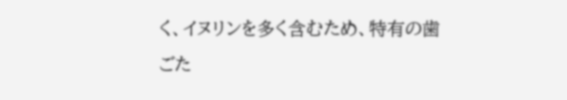く、イヌリンを多く含むため、特有の歯ごた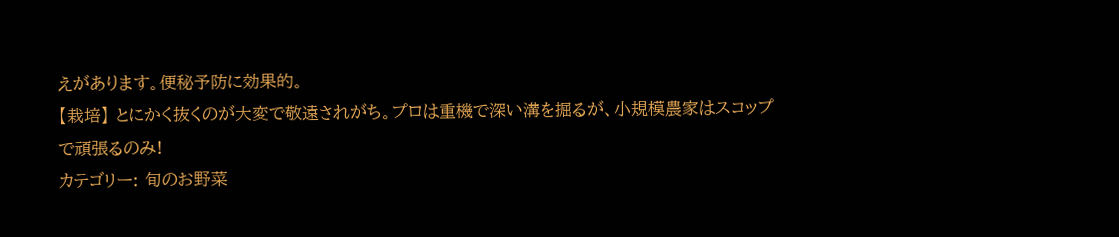えがあります。便秘予防に効果的。
【栽培】 とにかく抜くのが大変で敬遠されがち。プロは重機で深い溝を掘るが、小規模農家はスコップで頑張るのみ!
カテゴリー: 旬のお野菜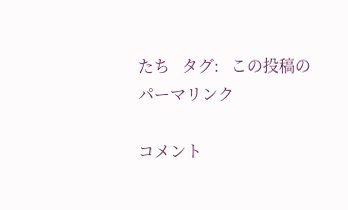たち   タグ:   この投稿のパーマリンク

コメント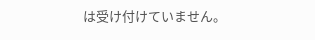は受け付けていません。